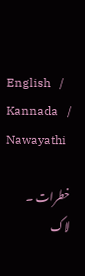English   /   Kannada   /   Nawayathi

خطرات ۔    لاک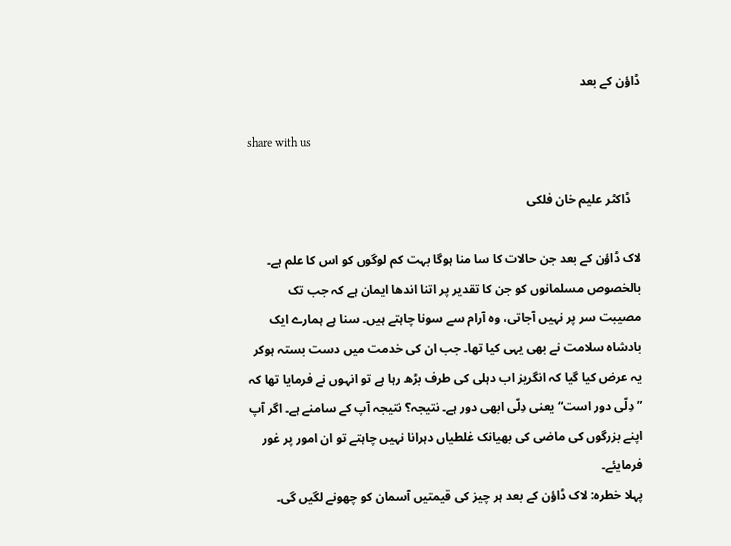ڈاؤن کے بعد

share with us

   ڈاکٹر علیم خان فلکی

لاک ڈاؤن کے بعد جن حالات کا سا منا ہوگا بہت کم لوگوں کو اس کا علم ہے۔ بالخصوص مسلمانوں کو جن کا تقدیر پر اتنا اندھا ایمان ہے کہ جب تک مصیبت سر پر نہیں آجاتی، وہ آرام سے سونا چاہتے ہیں۔ سنا ہے ہمارے ایک بادشاہ سلامت نے بھی یہی کیا تھا۔ جب ان کی خدمت میں دست بستہ ہوکر یہ عرض کیا گیا کہ انگریز اب دہلی کی طرف بڑھ رہا ہے تو انہوں نے فرمایا تھا کہ  ”دِلّی دور است“ یعنی دِلّی ابھی دور ہے۔ نتیجہ؟ نتیجہ آپ کے سامنے ہے۔ اگر آپ اپنے بزرگوں کی ماضی کی بھیانک غلطیاں دہرانا نہیں چاہتے تو ان امور پر غور فرمایئے۔
پہلا خطرہ: لاک ڈاؤن کے بعد ہر چیز کی قیمتیں آسمان کو چھونے لگیں گی۔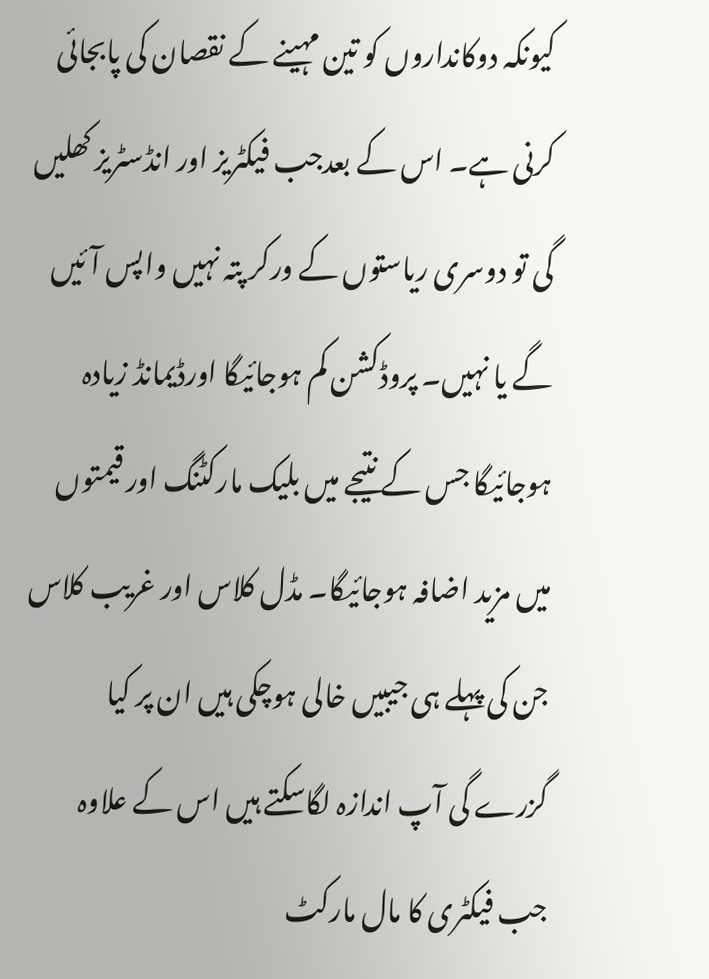کیونکہ دوکانداروں کو تین مہینے کے نقصان کی پابجائی کرنی ہے۔ اس کے بعدجب فیکٹریز اور انڈسٹریز کھلیں گی تو دوسری ریاستوں کے ورکر پتہ نہیں واپس آئیں گے یا نہیں۔ پروڈکشن کم ہوجائیگا اورڈیمانڈ زیادہ ہوجائیگا جس کے نتیجے میں بلیک مارکٹنگ اور قیمتوں میں مزید اضافہ ہوجائیگا۔ مڈل کلاس اور غریب کلاس جن کی پہلے ہی جیبیں خالی ہوچکی ہیں ان پر کیا گزرے گی آپ اندازہ لگاسکتے ہیں اس کے علاوہ جب فیکٹری کا مال مارکٹ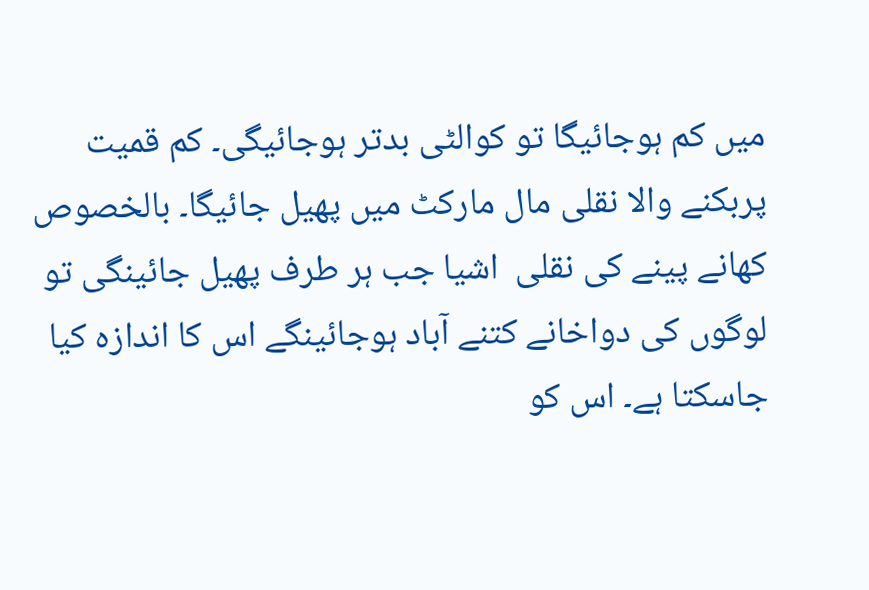میں کم ہوجائیگا تو کوالٹی بدتر ہوجائیگی۔ کم قمیت پربکنے والا نقلی مال مارکٹ میں پھیل جائیگا۔ بالخصوص کھانے پینے کی نقلی  اشیا جب ہر طرف پھیل جائینگی تو لوگوں کی دواخانے کتنے آباد ہوجائینگے اس کا اندازہ کیا جاسکتا ہے۔ اس کو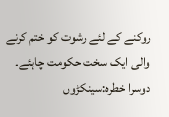روکنے کے لئے رشوت کو ختم کرنے والی ایک سخت حکومت چاہئے۔
دوسرا خطرہ:سینکڑوں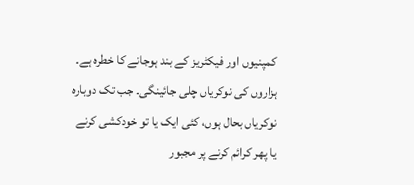کمپنیوں اور فیکٹریز کے بند ہوجانے کا خطرہ ہے۔ ہزاروں کی نوکریاں چلی جائینگی۔ جب تک دوبارہ نوکریاں بحال ہوں، کئی ایک یا تو خودکشی کرنے یا پھر کرائم کرنے پر مجبور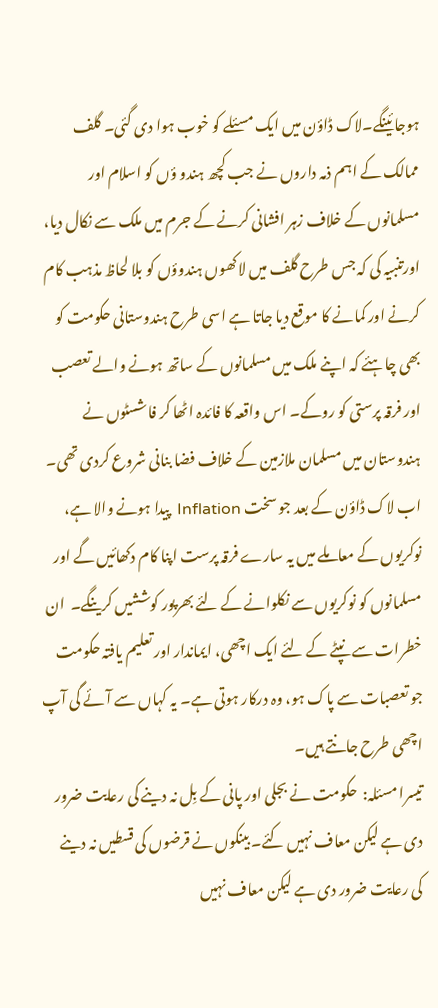ہوجائینگے۔لاک ڈاؤن میں ایک مسئلے کو خوب ہوا دی گئی۔ گلف ممالک کے اہم ذمہ داروں نے جب کچھ ہندو ؤں کو اسلام اور مسلمانوں کے خلاف زہر افشانی کرنے کے جرم میں ملک سے نکال دیا، اورتنبیہ کی کہ جس طرح گلف میں لاکھوں ہندوؤں کو بلا لحاظ مذہب کام کرنے اور کمانے کا موقع دیا جاتا ہے اسی طرح ہندوستانی حکومت کو بھی چاہئے کہ اپنے ملک میں مسلمانوں کے ساتھ ہونے والے تعصب اور فرقہ پرستی کو روکے۔ اس واقعہ کا فائدہ اٹھا کر فاشسٹوں نے ہندوستان میں مسلمان ملازمین کے خلاف فضا بنانی شروع کردی تھی۔ اب لاک ڈاؤن کے بعد جو سخت Inflation  پیدا ہونے والا ہے، نوکریوں کے معاملے میں یہ سارے فرقہ پرست اپنا کام دکھائیں گے اور مسلمانوں کو نوکریوں سے نکلوانے کے لئے بھرپور کوششیں کرینگے۔  ان خطرات سے نپٹے کے لئے ایک اچھی، ایماندار اور تعلیم یافتہ حکومت جو تعصبات سے پاک ہو، وہ درکار ہوتی ہے۔ یہ کہاں سے آئے گی آپ اچھی طرح جانتے ہیں۔
تیسرا مسئلہ:  حکومت نے بجلی اور پانی کے بِل نہ دینے کی رعایت ضرور دی ہے لیکن معاف نہیں کئے۔ بینکوں نے قرضوں کی قسطیں نہ دینے کی رعایت ضرور دی ہے لیکن معاف نہیں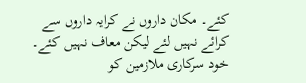کئے۔ مکان داروں نے کرایہ داروں سے کرائے نہیں لئے لیکن معاف نہیں کئے۔ خود سرکاری ملازمین کو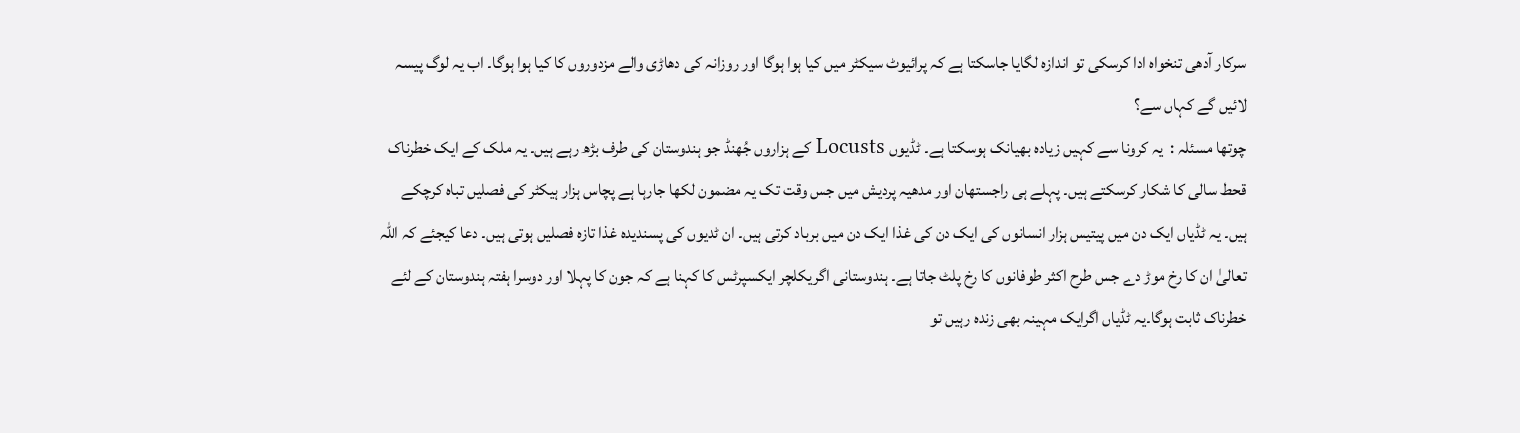سرکار آدھی تنخواہ ادا کرسکی تو اندازہ لگایا جاسکتا ہے کہ پرائیوٹ سیکٹر میں کیا ہوا ہوگا اور روزانہ کی دھاڑی والے مزدوروں کا کیا ہوا ہوگا۔ اب یہ لوگ پیسہ لائیں گے کہاں سے؟
چوتھا مسئلہ :  یہ کرونا سے کہیں زیادہ بھیانک ہوسکتا ہے۔ ٹڈیوں Locusts کے ہزاروں جُھنڈ جو ہندوستان کی طرف بڑھ رہے ہیں۔ یہ ملک کے ایک خطرناک قحط سالی کا شکار کرسکتے ہیں۔ پہلے ہی راجستھان اور مدھیہ پردیش میں جس وقت تک یہ مضمون لکھا جارہا ہے پچاس ہزار ہیکٹر کی فصلیں تباہ کرچکے ہیں۔ یہ ٹڈیاں ایک دن میں پیتیس ہزار انسانوں کی ایک دن کی غذا ایک دن میں برباد کرتی ہیں۔ ان ٹدیوں کی پسندیدہ غذا تازہ فصلیں ہوتی ہیں۔ دعا کیجئے کہ اللہ تعالیٰ ان کا رخ موڑ دے جس طرح اکثر طوفانوں کا رخ پلٹ جاتا ہے۔ ہندوستانی اگریکلچر ایکسپرٹس کا کہنا ہے کہ جون کا پہلا اور دوسرا ہفتہ ہندوستان کے لئے خطرناک ثابت ہوگا۔یہ ٹڈیاں اگرایک مہینہ بھی زندہ رہیں تو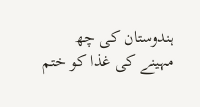ہندوستان کی چھ مہینے کی غذا کو ختم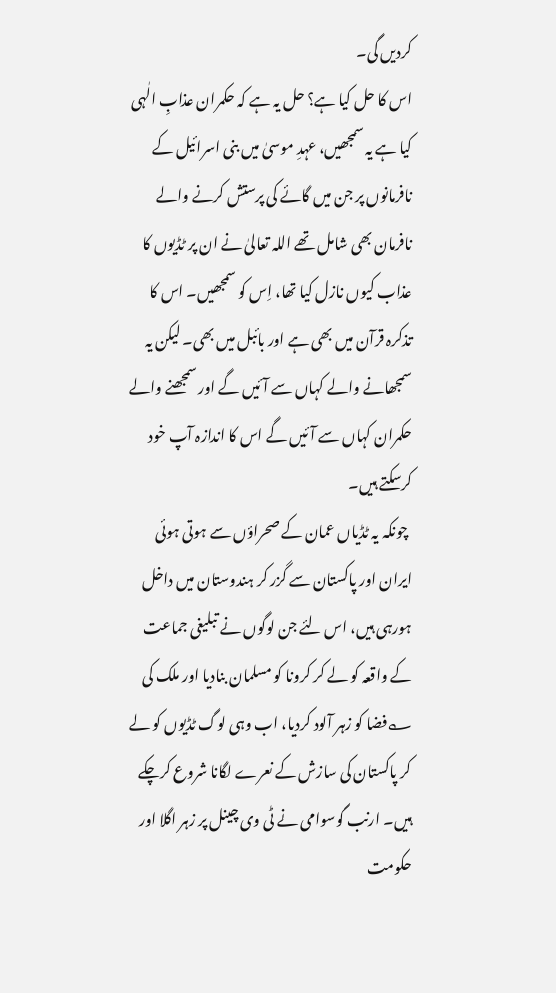کردیں گی۔
اس کا حل کیا ہے؟ حل یہ ہے کہ حکمران عذابِ الٰہی کیا ہے یہ سمجھیں، عہدِ موسیٰ میں بنی اسرائیل کے نافرمانوں پر جن میں گائے کی پرستش کرنے والے نافرمان بھی شامل تھے اللہ تعالیٰ نے ان پر ٹڈیوں کا عذاب کیوں نازل کیا تھا، اِس کو سمجھیں۔ اس کا تذکرہ قرآن میں بھی ہے اور بائبل میں بھی۔ لیکن یہ سمجھانے والے کہاں سے آئیں گے اور سمجھنے والے حکمران کہاں سے آئیں گے اس کا اندازہ آپ خود کرسکتے ہیں۔
 چونکہ یہ ٹڈیاں عمان کے صحراؤں سے ہوتی ہوئی ایران اور پاکستان سے گزر کر ہندوستان میں داخل ہورہی ہیں، اس لئے جن لوگوں نے تبلیغی جماعت کے واقعہ کو لے کر کرونا کو مسلمان بنادیا اور ملک کی ؎فضا کو زہر آلود کردیا، اب وہی لوگ ٹڈیوں کو لے کر پاکستان کی سازش کے نعرے لگانا شروع کرچکے ہیں۔ ارنب گوسوامی نے ٹی وی چینل پر زہر اگلا اور حکومت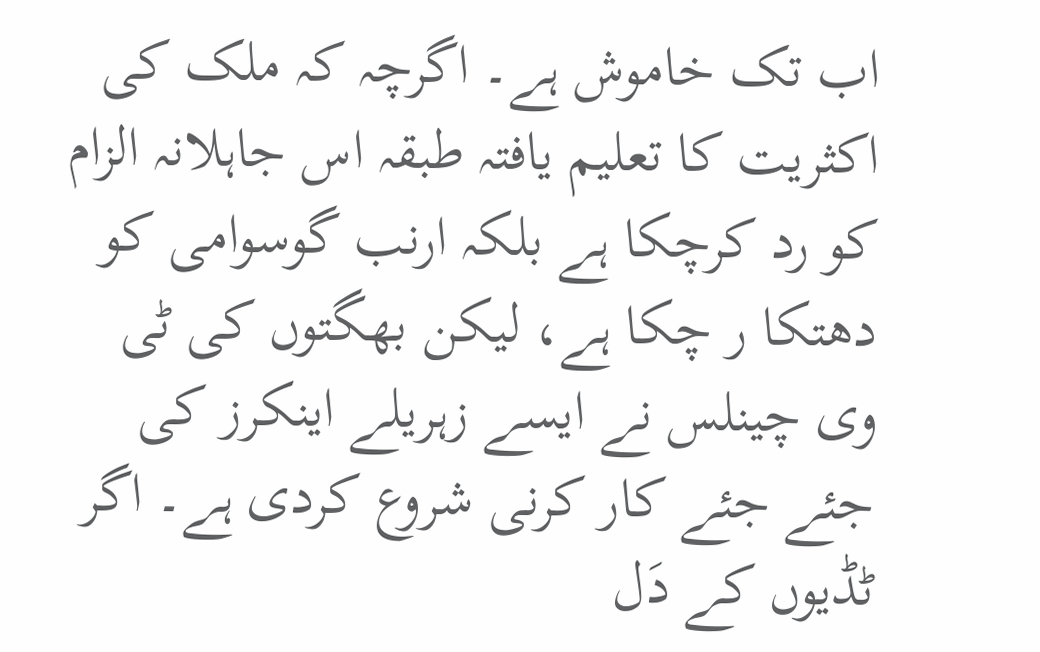اب تک خاموش ہے۔ اگرچہ کہ ملک کی اکثریت کا تعلیم یافتہ طبقہ اس جاہلانہ الزام کو رد کرچکا ہے بلکہ ارنب گوسوامی کو دھتکا ر چکا ہے، لیکن بھگتوں کی ٹی وی چینلس نے ایسے زہریلے اینکرز کی جئے جئے کار کرنی شروع کردی ہے۔ اگر ٹڈیوں کے دَل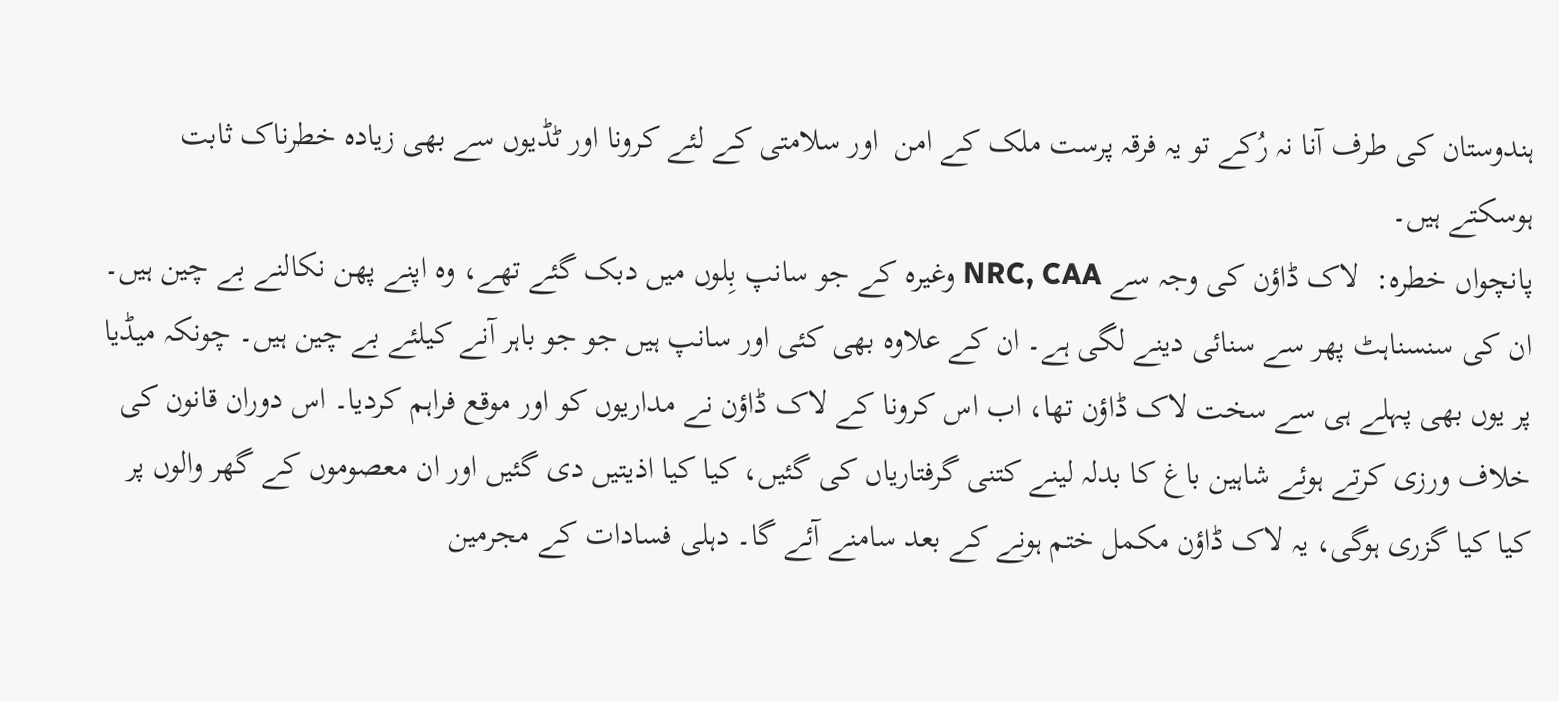ہندوستان کی طرف آنا نہ رُکے تو یہ فرقہ پرست ملک کے امن  اور سلامتی کے لئے کرونا اور ٹڈیوں سے بھی زیادہ خطرناک ثابت ہوسکتے ہیں۔
پانچواں خطرہ:  لاک ڈاؤن کی وجہ سے NRC, CAA وغیرہ کے جو سانپ بِلوں میں دبک گئے تھے، وہ اپنے پھن نکالنے بے چین ہیں۔ ان کی سنسناہٹ پھر سے سنائی دینے لگی ہے۔ ان کے علاوہ بھی کئی اور سانپ ہیں جو جو باہر آنے کیلئے بے چین ہیں۔ چونکہ میڈیا پر یوں بھی پہلے ہی سے سخت لاک ڈاؤن تھا، اب اس کرونا کے لاک ڈاؤن نے مداریوں کو اور موقع فراہم کردیا۔ اس دوران قانون کی خلاف ورزی کرتے ہوئے شاہین باغ کا بدلہ لینے کتنی گرفتاریاں کی گئیں، کیا کیا اذیتیں دی گئیں اور ان معصوموں کے گھر والوں پر کیا کیا گزری ہوگی، یہ لاک ڈاؤن مکمل ختم ہونے کے بعد سامنے آئے گا۔ دہلی فسادات کے مجرمین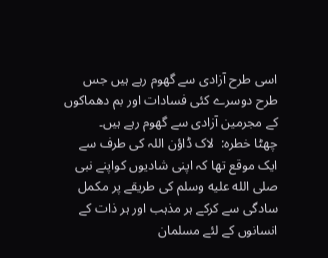اسی طرح آزادی سے گھوم رہے ہیں جس طرح دوسرے کئی فسادات اور بم دھماکوں کے مجرمین آزادی سے گھوم رہے ہیں۔
چھٹا خطرہ:  لاک ڈاؤن اللہ کی طرف سے ایک موقع تھا کہ اپنی شادیوں کواپنے نبی صلى الله عليه وسلم کی طریقے پر مکمل سادگی سے کرکے ہر مذہب اور ہر ذات کے انسانوں کے لئے مسلمان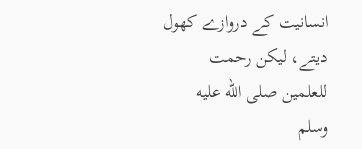انسانیت کے دروازے کھول دیتے، لیکن رحمت للعلمین صلى الله عليه وسلم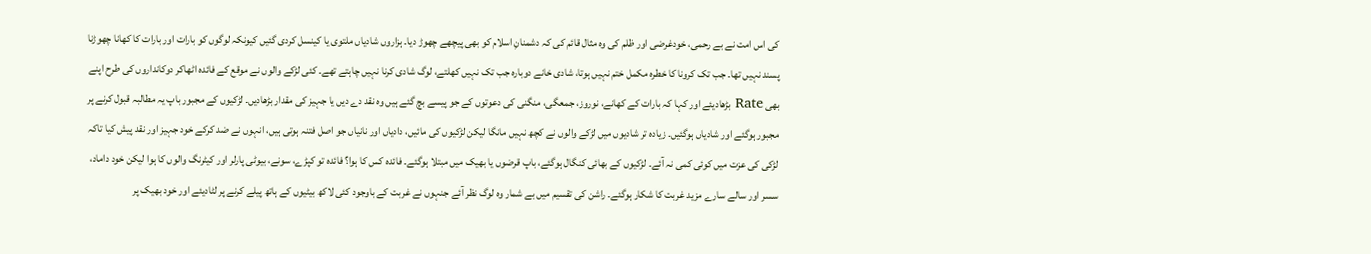کی اس امت نے بے رحمی، خودغرضی اور ظلم کی وہ مثال قائم کی کہ دشمنانِ اسلام کو بھی پیچھے چھوڑ دیا۔ ہزاروں شادیاں ملتوی یا کینسل کردی گئیں کیونکہ لوگوں کو بارات اور بارات کا کھانا چھوڑنا پسند نہیں تھا۔ جب تک کرونا کا خطرہ مکمل ختم نہیں ہوتا، شادی خانے دوبارہ جب تک نہیں کھلتے، لوگ شادی کرنا نہیں چاہتے تھے۔ کئی لڑکے والوں نے موقع کے فائدہ اٹھاکر دوکانداروں کی طرح اپنے بھی Rate بڑھادیئے اور کہا کہ بارات کے کھانے، نوروز، جمعگی، منگنی کی دعوتوں کے جو پیسے بچ گئے ہیں وہ نقد دے دیں یا جہیز کی مقدار بڑھادیں۔ لڑکیوں کے مجبور باپ یہ مطالبہ قبول کرنے پر مجبور ہوگئے اور شادیاں ہوگئیں۔ زیادہ تر شادیوں میں لڑکے والوں نے کچھ نہیں مانگا لیکن لڑکیوں کی مائیں، دادیاں اور نانیاں جو اصل فتنہ ہوتی ہیں، انہوں نے ضد کرکے خود جہیز اور نقد پیش کیا تاکہ لڑکی کی عزت میں کوئی کمی نہ آئے۔ لڑکیوں کے بھائی کنگال ہوگئے، باپ قرضوں یا بھیک میں مبتلا ہوگئے۔ فائدہ کس کا ہوا؟ فائدہ تو کپڑے، سونے، بیوٹی پارلر اور کیٹرنگ والوں کا ہوا لیکن خود داماد، سسر اور سالے سارے مزید غربت کا شکار ہوگئے۔ راشن کی تقسیم میں بے شمار وہ لوگ نظر آئے جنہوں نے غربت کے باوجود کئی لاکھ بیٹیوں کے ہاتھ پیلے کرنے پر لٹادیئے اور خود بھیک پر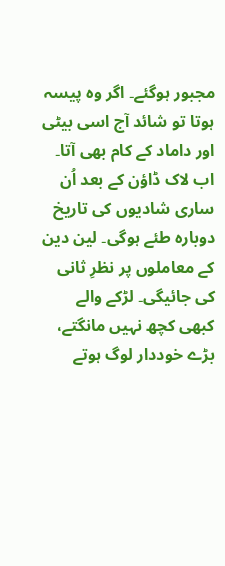مجبور ہوگئے۔ اگر وہ پیسہ ہوتا تو شائد آج اسی بیٹی اور داماد کے کام بھی آتا۔
اب لاک ڈاؤن کے بعد اُن ساری شادیوں کی تاریخ دوبارہ طئے ہوگی۔ لین دین کے معاملوں پر نظرِ ثانی کی جائیگی۔ لڑکے والے کبھی کچھ نہیں مانگتے، بڑے خوددار لوگ ہوتے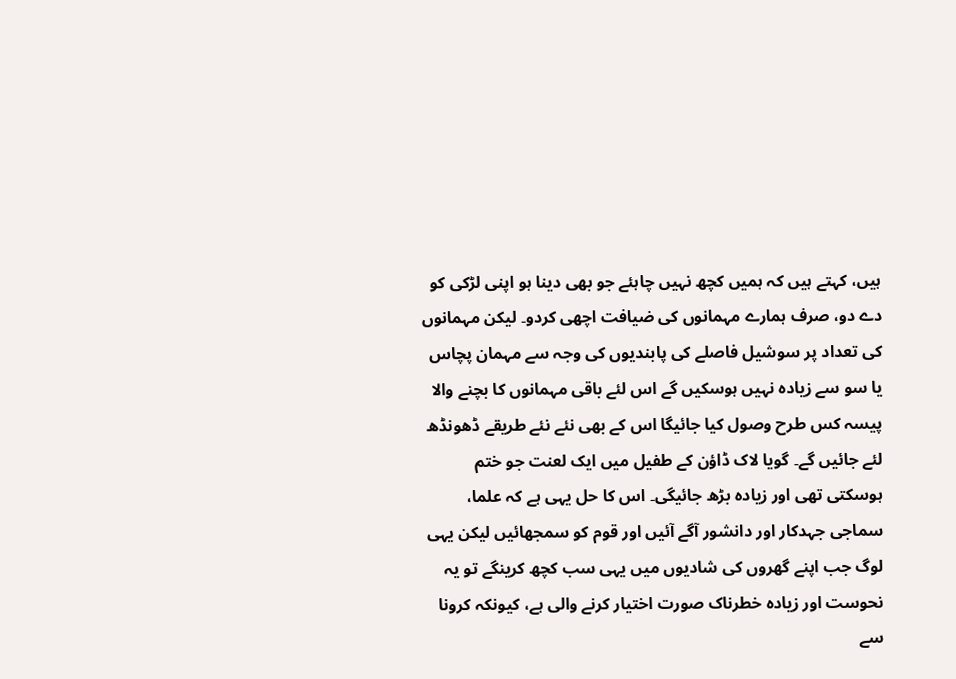ہیں، کہتے ہیں کہ ہمیں کچھ نہیں چاہئے جو بھی دینا ہو اپنی لڑکی کو دے دو، صرف ہمارے مہمانوں کی ضیافت اچھی کردو۔ لیکن مہمانوں کی تعداد پر سوشیل فاصلے کی پابندیوں کی وجہ سے مہمان پچاس یا سو سے زیادہ نہیں ہوسکیں گے اس لئے باقی مہمانوں کا بچنے والا پیسہ کس طرح وصول کیا جائیگا اس کے بھی نئے نئے طریقے ڈھونڈھ لئے جائیں گے۔ گویا لاک ڈاؤن کے طفیل میں ایک لعنت جو ختم ہوسکتی تھی اور زیادہ بڑھ جائیگی۔ اس کا حل یہی ہے کہ علما، سماجی جہدکار اور دانشور آگے آئیں اور قوم کو سمجھائیں لیکن یہی لوگ جب اپنے گھروں کی شادیوں میں یہی سب کچھ کرینگے تو یہ نحوست اور زیادہ خطرناک صورت اختیار کرنے والی ہے، کیونکہ کرونا سے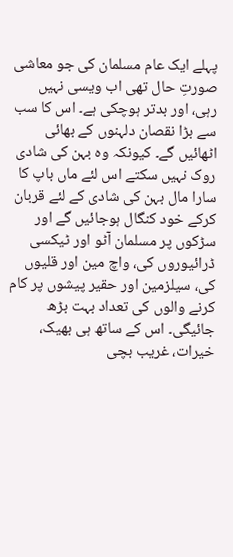پہلے ایک عام مسلمان کی جو معاشی صورتِ حال تھی اب ویسی نہیں رہی، اور بدتر ہوچکی ہے۔ اس کا سب سے بڑا نقصان دلہنوں کے بھائی اٹھائیں گے۔ کیونکہ وہ بہن کی شادی روک نہیں سکتے اس لئے ماں باپ کا سارا مال بہن کی شادی کے لئے قربان کرکے خود کنگال ہوجائیں گے اور سڑکوں پر مسلمان آٹو اور ٹیکسی ڈرائیوروں کی، واچ مین اور قلیوں کی، سیلزمین اور حقیر پیشوں پر کام کرنے والوں کی تعداد بہت بڑھ جائیگی۔ اس کے ساتھ ہی بھیک، خیرات، غریب بچی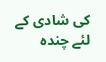کی شادی کے لئے چندہ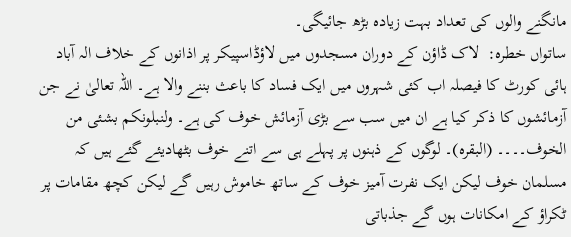مانگنے والوں کی تعداد بہت زیادہ بڑھ جائیگی۔
ساتواں خطرہ:  لاک ڈاؤن کے دوران مسجدوں میں لاؤڈاسپیکر پر اذانوں کے خلاف الہ آباد ہائی کورٹ کا فیصلہ اب کئی شہروں میں ایک فساد کا باعث بننے والا ہے۔ اللہ تعالیٰ نے جن آزمائشوں کا ذکر کیا ہے ان میں سب سے بڑی آزمائش خوف کی ہے۔ ولنبلونکم بشئی من الخوف۔۔۔۔ (البقرہ)۔ لوگوں کے ذہنوں پر پہلے ہی سے اتنے خوف بٹھادیئے گئے ہیں کہ مسلمان خوف لیکن ایک نفرت آمیز خوف کے ساتھ خاموش رہیں گے لیکن کچھ مقامات پر ٹکراؤ کے امکانات ہوں گے جذباتی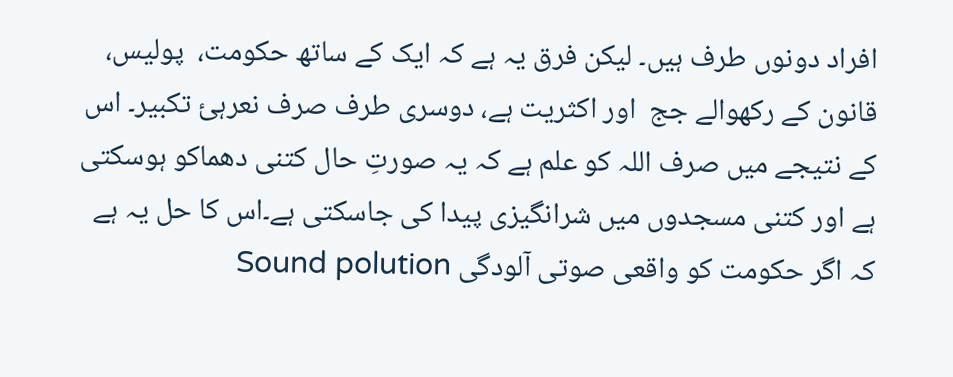افراد دونوں طرف ہیں۔ لیکن فرق یہ ہے کہ ایک کے ساتھ حکومت،  پولیس، قانون کے رکھوالے جج  اور اکثریت ہے، دوسری طرف صرف نعرہئ تکبیر۔ اس کے نتیجے میں صرف اللہ کو علم ہے کہ یہ صورتِ حال کتنی دھماکو ہوسکتی ہے اور کتنی مسجدوں میں شرانگیزی پیدا کی جاسکتی ہے۔اس کا حل یہ ہے کہ اگر حکومت کو واقعی صوتی آلودگی Sound polution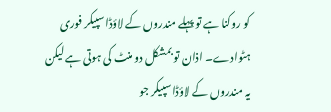کو روکنا ہے تو پہلے مندروں کے لاؤڈاسپیکر فوری ہٹوادے۔ اذان تو بمشکل دو منٹ کی ہوتی ہے لیکن یہ مندروں کے لاؤڈاسپیکر جو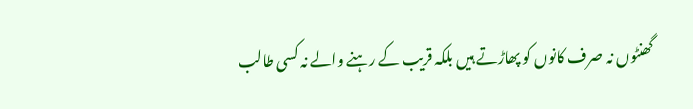گھنٹوں نہ صرف کانوں کو پھاڑتے ہیں بلکہ قریب کے رہنے والے نہ کسی طالب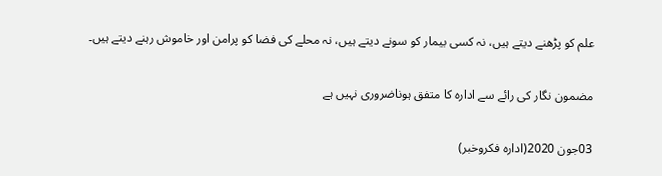علم کو پڑھنے دیتے ہیں، نہ کسی بیمار کو سونے دیتے ہیں، نہ محلے کی فضا کو پرامن اور خاموش رہنے دیتے ہیں۔

مضمون نگار کی رائے سے ادارہ کا متفق ہوناضروری نہیں ہے

03جون 2020(ادارہ فکروخبر)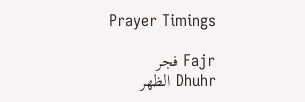Prayer Timings

Fajr فجر
Dhuhr الظهر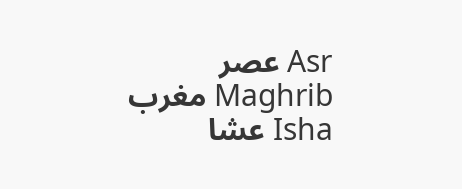Asr عصر
Maghrib مغرب
Isha عشا